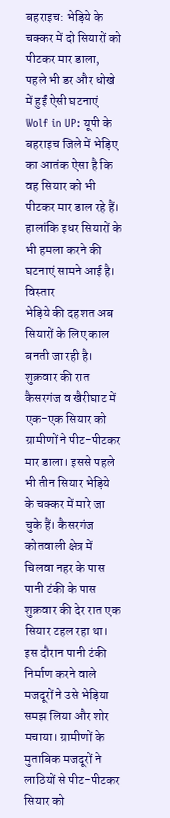बहराइच: भेड़िये के चक्कर में दो सियारों को पीटकर मार डाला, पहले भी डर और धोखे में हुईं ऐसी घटनाएं
Wolf in UP: यूपी के बहराइच जिले में भेड़िए का आतंक ऐसा है कि वह सियार को भी पीटकर मार डाल रहे हैं। हालांकि इधर सियारों के भी हमला करने की घटनाएं सामने आई है।
विस्तार
भेड़िये की दहशत अब सियारों के लिए काल बनती जा रही है। शुक्रवार की रात कैसरगंज व खैरीघाट में एक-एक सियार को ग्रामीणों ने पीट-पीटकर मार डाला। इससे पहले भी तीन सियार भेड़िये के चक्कर में मारे जा चुके हैं। कैसरगंज कोतवाली क्षेत्र में चिलवा नहर के पास पानी टंकी के पास शुक्रवार की देर रात एक सियार टहल रहा था। इस दौरान पानी टंकी निर्माण करने वाले मजदूरों ने उसे भेड़िया समझ लिया और शोर मचाया। ग्रामीणों के मुताबिक मजदूरों ने लाठियों से पीट-पीटकर सियार को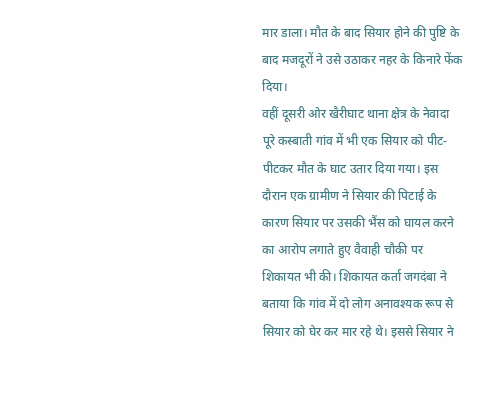मार डाला। मौत के बाद सियार होने की पुष्टि के बाद मजदूरों ने उसे उठाकर नहर के किनारे फेंक दिया।
वहीं दूसरी ओर खैरीघाट थाना क्षेत्र के नेवादा पूरे कस्बाती गांव में भी एक सियार को पीट-पीटकर मौत के घाट उतार दिया गया। इस दौरान एक ग्रामीण ने सियार की पिटाई के कारण सियार पर उसकी भैंस को घायल करने का आरोप लगाते हुए वैवाही चौकी पर शिकायत भी की। शिकायत कर्ता जगदंबा ने बताया कि गांव में दो लोग अनावश्यक रूप से सियार को घेर कर मार रहे थे। इससे सियार ने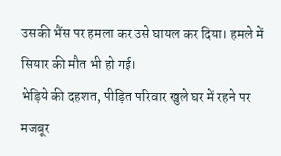उसकी भैंस पर हमला कर उसे घायल कर दिया। हमले में सियार की मौत भी हो गई।
भेड़िये की दहशत, पीड़ित परिवार खुले घर में रहने पर मजबूर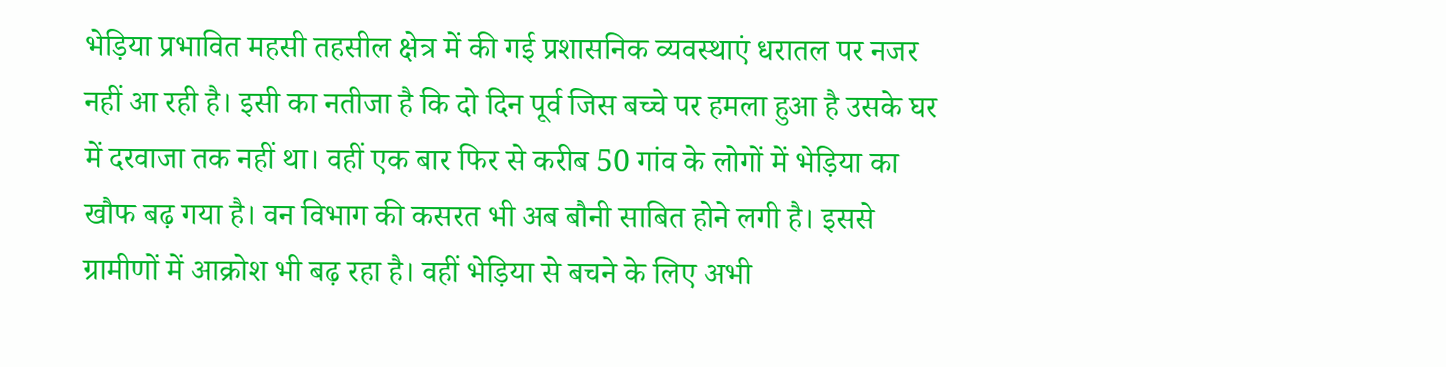भेड़िया प्रभावित महसी तहसील क्षेत्र में की गई प्रशासनिक व्यवस्थाएं धरातल पर नजर नहीं आ रही है। इसी का नतीजा है कि दो दिन पूर्व जिस बच्चे पर हमला हुआ है उसके घर में दरवाजा तक नहीं था। वहीं एक बार फिर से करीब 50 गांव के लोगों में भेड़िया का खौफ बढ़ गया है। वन विभाग की कसरत भी अब बौनी साबित होने लगी है। इससे ग्रामीणों में आक्रोश भी बढ़ रहा है। वहीं भेड़िया से बचने के लिए अभी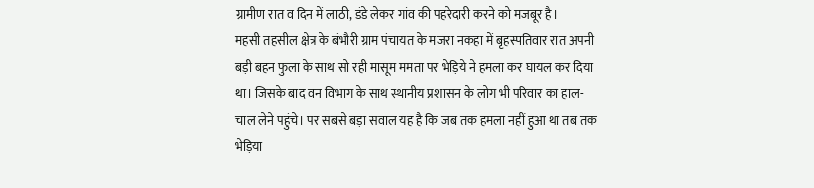ग्रामीण रात व दिन में लाठी, डंडे लेकर गांव की पहरेदारी करने को मजबूर है।
महसी तहसील क्षेत्र के बंभौरी ग्राम पंचायत के मजरा नकहा में बृहस्पतिवार रात अपनी बड़ी बहन फुला के साथ सो रही मासूम ममता पर भेड़िये ने हमला कर घायल कर दिया था। जिसके बाद वन विभाग के साथ स्थानीय प्रशासन के लोग भी परिवार का हाल-चाल लेने पहुंचे। पर सबसे बड़ा सवाल यह है कि जब तक हमला नहीं हुआ था तब तक भेड़िया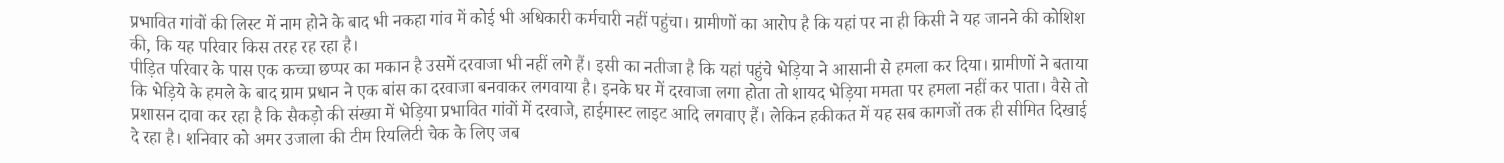प्रभावित गांवों की लिस्ट में नाम होने के बाद भी नकहा गांव में कोई भी अधिकारी कर्मचारी नहीं पहुंचा। ग्रामीणों का आरोप है कि यहां पर ना ही किसी ने यह जानने की कोशिश की, कि यह परिवार किस तरह रह रहा है।
पीड़ित परिवार के पास एक कच्चा छप्पर का मकान है उसमें दरवाजा भी नहीं लगे हैं। इसी का नतीजा है कि यहां पहुंचे भेड़िया ने आसानी से हमला कर दिया। ग्रामीणों ने बताया कि भेड़िये के हमले के बाद ग्राम प्रधान ने एक बांस का दरवाजा बनवाकर लगवाया है। इनके घर में दरवाजा लगा होता तो शायद भेड़िया ममता पर हमला नहीं कर पाता। वैसे तो प्रशासन दावा कर रहा है कि सैकड़ो की संख्या में भेड़िया प्रभावित गांवों में दरवाजे, हाईमास्ट लाइट आदि लगवाए हैं। लेकिन हकीकत में यह सब कागजों तक ही सीमित दिखाई दे रहा है। शनिवार को अमर उजाला की टीम रियलिटी चेक के लिए जब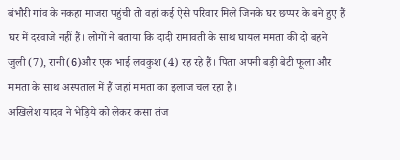बंभौरी गांव के नकहा माजरा पहुंची तो वहां कई ऐसे परिवार मिले जिनके घर छप्पर के बने हुए हैं घर में दरवाजे नहीं हैं। लोगों ने बताया कि दादी रामावती के साथ घायल ममता की दो बहने जुली (7), रानी(6)और एक भाई लवकुश (4) रह रहे हैं। पिता अपनी बड़ी बेटी फूला और ममता के साथ अस्पताल में हैं जहां ममता का इलाज चल रहा है।
अखिलेश यादव ने भेड़िये को लेकर कसा तंज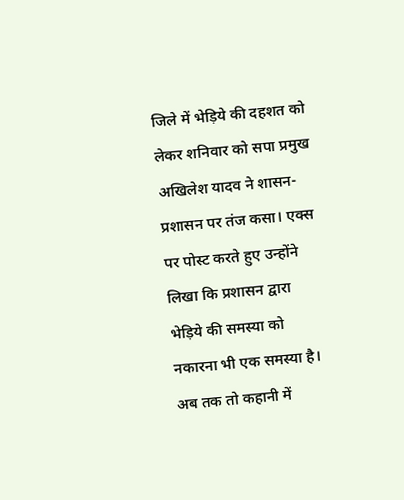जिले में भेड़िये की दहशत को लेकर शनिवार को सपा प्रमुख अखिलेश यादव ने शासन-प्रशासन पर तंज कसा। एक्स पर पोस्ट करते हुए उन्होंने लिखा कि प्रशासन द्वारा भेड़िये की समस्या को नकारना भी एक समस्या है। अब तक तो कहानी में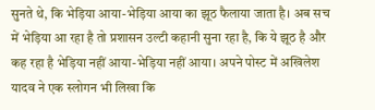सुनते थे, कि भेड़िया आया-भेड़िया आया का झूठ फैलाया जाता है। अब सच में भेड़िया आ रहा है तो प्रशासन उल्टी कहानी सुना रहा है, कि ये झूठ है और कह रहा है भेड़िया नहीं आया-भेड़िया नहीं आया। अपने पोस्ट में अखिलेश यादव ने एक स्लोगन भी लिखा कि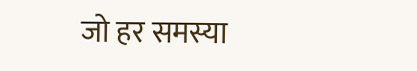जो हर समस्या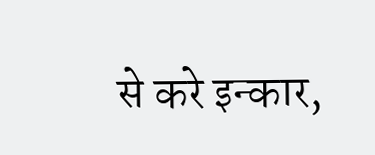से करे इन्कार,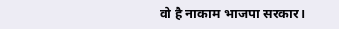वो है नाकाम भाजपा सरकार।